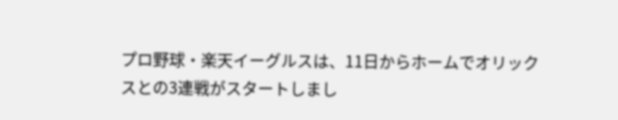プロ野球・楽天イーグルスは、11日からホームでオリックスとの3連戦がスタートしまし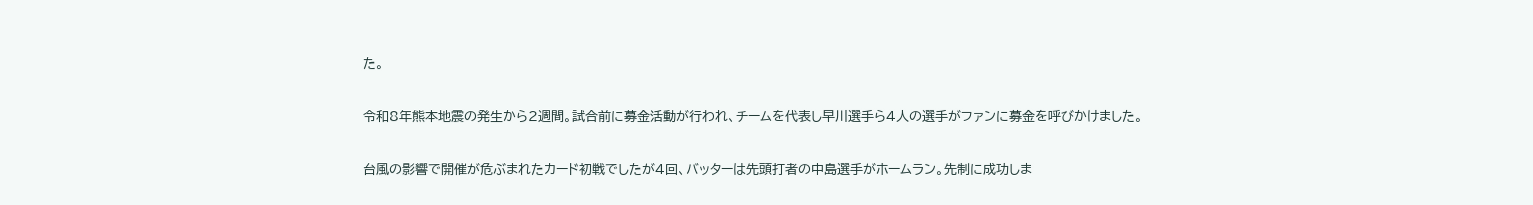た。

令和8年熊本地震の発生から2週間。試合前に募金活動が行われ、チームを代表し早川選手ら4人の選手がファンに募金を呼びかけました。

台風の影響で開催が危ぶまれたカード初戦でしたが4回、バッターは先頭打者の中島選手がホームラン。先制に成功しま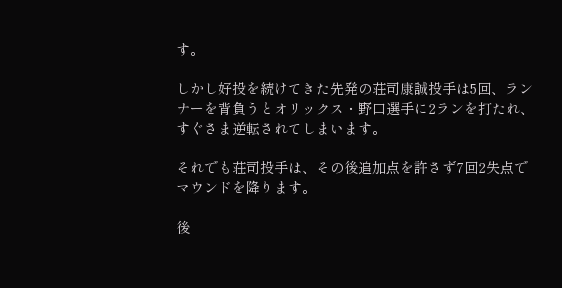す。

しかし好投を続けてきた先発の荘司康誠投手は5回、ランナーを背負うとオリックス・野口選手に2ランを打たれ、すぐさま逆転されてしまいます。

それでも荘司投手は、その後追加点を許さず7回2失点でマウンドを降ります。

後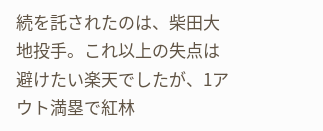続を託されたのは、柴田大地投手。これ以上の失点は避けたい楽天でしたが、1アウト満塁で紅林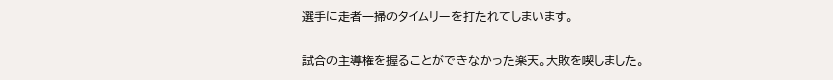選手に走者一掃のタイムリーを打たれてしまいます。

試合の主導権を握ることができなかった楽天。大敗を喫しました。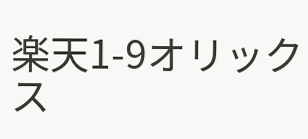楽天1-9オリックス